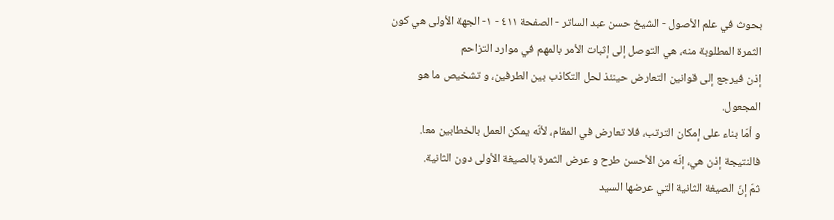بحوث في علم الأصول - الشيخ حسن عبد الساتر - الصفحة ٤١١ - ١- الجهة الأولى هي كون الثمرة المطلوبة منه، هي التوصل إلى إثبات الأمر بالمهم في موارد التزاحم
إذن فيرجع إلى قوانين التعارض حينئذ لحل التكاذب بين الطرفين، و تشخيص ما هو المجعول.
و أمّا بناء على إمكان الترتب، فلا تعارض في المقام، لأنّه يمكن العمل بالخطابين معا.
فالنتيجة إذن هي، إنّه من الأحسن طرح و عرض الثمرة بالصيغة الأولى دون الثانية.
ثمّ إنّ الصيغة الثانية التي عرضها السيد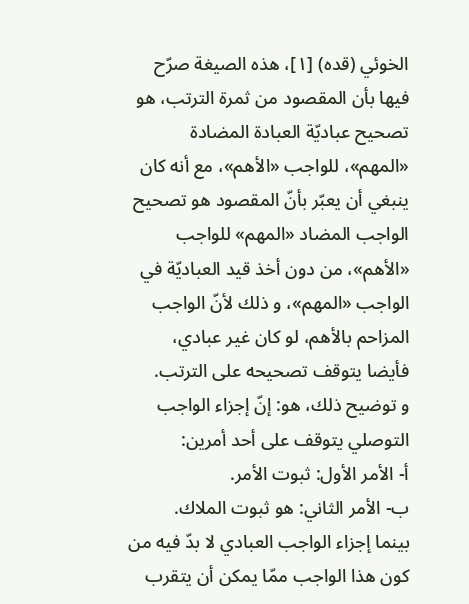الخوئي (قده) [١]، هذه الصيغة صرّح فيها بأن المقصود من ثمرة الترتب، هو تصحيح عباديّة العبادة المضادة «المهم»، للواجب «الأهم»، مع أنه كان ينبغي أن يعبّر بأنّ المقصود هو تصحيح الواجب المضاد «المهم» للواجب «الأهم»، من دون أخذ قيد العباديّة في الواجب «المهم»، و ذلك لأنّ الواجب المزاحم بالأهم، لو كان غير عبادي، فأيضا يتوقف تصحيحه على الترتب.
و توضيح ذلك، هو: إنّ إجزاء الواجب التوصلي يتوقف على أحد أمرين:
أ- الأمر الأول: ثبوت الأمر.
ب- الأمر الثاني: هو ثبوت الملاك.
بينما إجزاء الواجب العبادي لا بدّ فيه من كون هذا الواجب ممّا يمكن أن يتقرب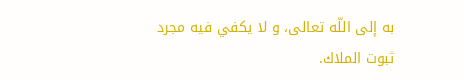به إلى اللّه تعالى، و لا يكفي فيه مجرد ثبوت الملاك.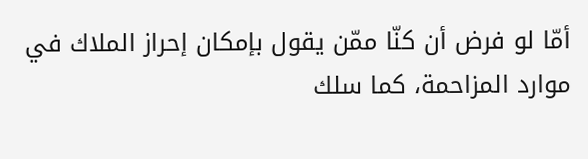أمّا لو فرض أن كنّا ممّن يقول بإمكان إحراز الملاك في موارد المزاحمة، كما سلك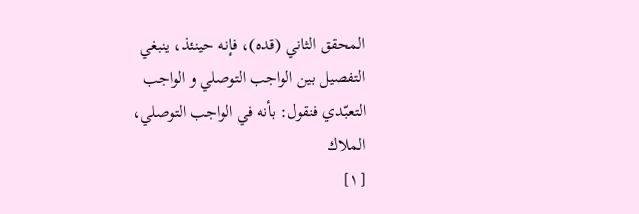المحقق الثاني (قده)، فإنه حينئذ، ينبغي التفصيل بين الواجب التوصلي و الواجب التعبّدي فنقول: بأنه في الواجب التوصلي، الملاك
[١]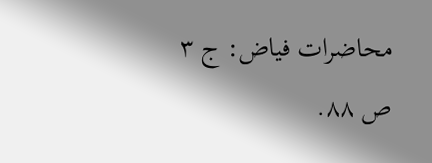محاضرات فياض: ج ٣ ص ٨٨.